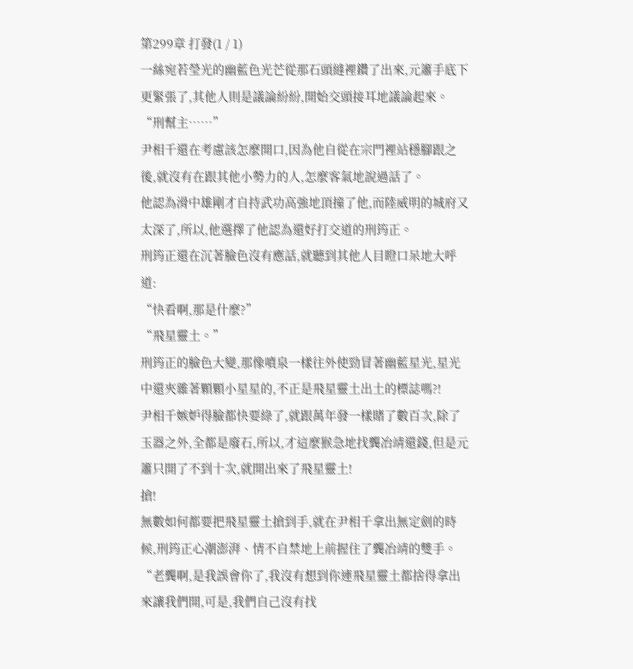第299章 打發(1 / 1)
一絲宛若瑩光的幽藍色光芒從那石頭縫裡鑽了出來,元簫手底下更緊張了,其他人則是議論紛紛,開始交頭接耳地議論起來。
“刑幫主……”
尹相千還在考慮該怎麼開口,因為他自從在宗門裡站穩腳跟之後,就沒有在跟其他小勢力的人,怎麼客氣地說過話了。
他認為滑中雄剛才自持武功高強地頂撞了他,而陸威明的城府又太深了,所以,他選擇了他認為還好打交道的刑筠正。
刑筠正還在沉著臉色沒有應話,就聽到其他人目瞪口呆地大呼道:
“快看啊,那是什麼?”
“飛星靈土。”
刑筠正的臉色大變,那像噴泉一樣往外使勁冒著幽藍星光,星光中還夾雜著顆顆小星星的,不正是飛星靈土出土的標誌嗎?!
尹相千嫉妒得臉都快要綠了,就跟萬年發一樣賭了數百次,除了玉器之外,全都是廢石,所以,才這麼猴急地找龔冶靖還錢,但是元簫只開了不到十次,就開出來了飛星靈土!
搶!
無數如何都要把飛星靈土搶到手,就在尹相千拿出無定劍的時候,刑筠正心潮澎湃、情不自禁地上前握住了龔冶靖的雙手。
“老龔啊,是我誤會你了,我沒有想到你連飛星靈土都捨得拿出來讓我們開,可是,我們自己沒有找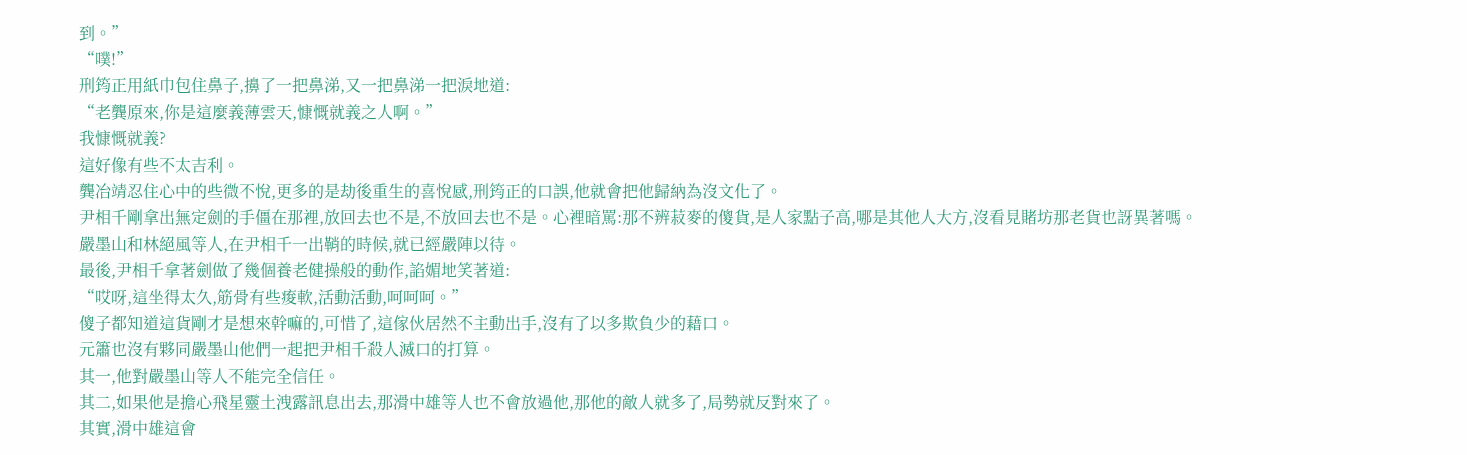到。”
“噗!”
刑筠正用紙巾包住鼻子,擤了一把鼻涕,又一把鼻涕一把淚地道:
“老龔原來,你是這麼義薄雲天,慷慨就義之人啊。”
我慷慨就義?
這好像有些不太吉利。
龔冶靖忍住心中的些微不悅,更多的是劫後重生的喜悅感,刑筠正的口誤,他就會把他歸納為沒文化了。
尹相千剛拿出無定劍的手僵在那裡,放回去也不是,不放回去也不是。心裡暗罵:那不辨菽麥的傻貨,是人家點子高,哪是其他人大方,沒看見賭坊那老貨也訝異著嗎。
嚴墨山和林絕風等人,在尹相千一出鞘的時候,就已經嚴陣以待。
最後,尹相千拿著劍做了幾個養老健操般的動作,諂媚地笑著道:
“哎呀,這坐得太久,筋骨有些痠軟,活動活動,呵呵呵。”
傻子都知道這貨剛才是想來幹嘛的,可惜了,這傢伙居然不主動出手,沒有了以多欺負少的藉口。
元簫也沒有夥同嚴墨山他們一起把尹相千殺人滅口的打算。
其一,他對嚴墨山等人不能完全信任。
其二,如果他是擔心飛星靈土洩露訊息出去,那滑中雄等人也不會放過他,那他的敵人就多了,局勢就反對來了。
其實,滑中雄這會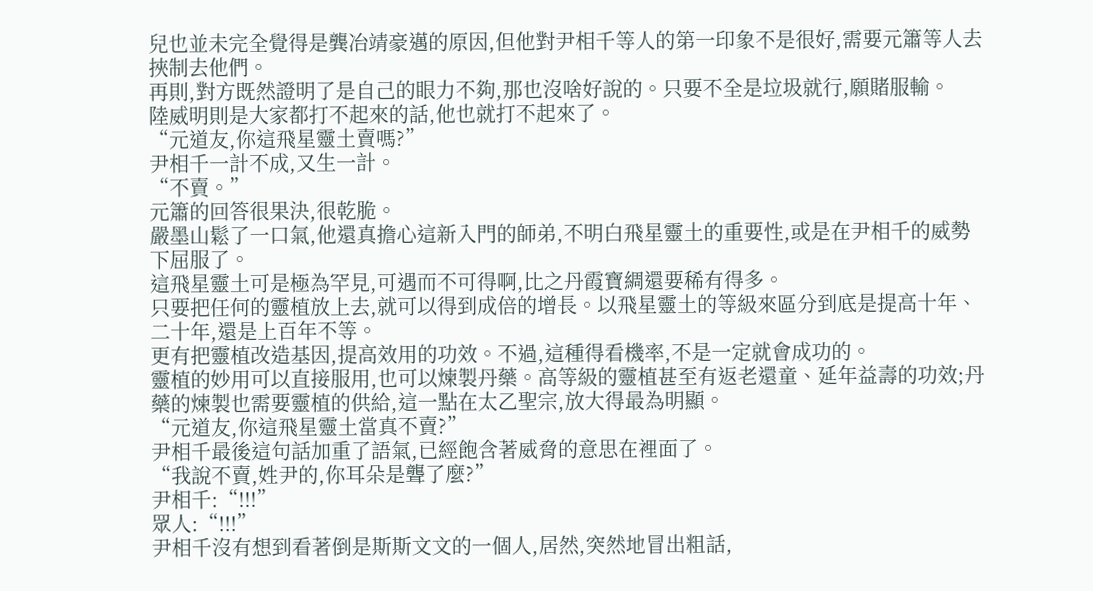兒也並未完全覺得是龔冶靖豪邁的原因,但他對尹相千等人的第一印象不是很好,需要元簫等人去挾制去他們。
再則,對方既然證明了是自己的眼力不夠,那也沒啥好說的。只要不全是垃圾就行,願賭服輸。
陸威明則是大家都打不起來的話,他也就打不起來了。
“元道友,你這飛星靈土賣嗎?”
尹相千一計不成,又生一計。
“不賣。”
元簫的回答很果決,很乾脆。
嚴墨山鬆了一口氣,他還真擔心這新入門的師弟,不明白飛星靈土的重要性,或是在尹相千的威勢下屈服了。
這飛星靈土可是極為罕見,可遇而不可得啊,比之丹霞寶綢還要稀有得多。
只要把任何的靈植放上去,就可以得到成倍的增長。以飛星靈土的等級來區分到底是提高十年、二十年,還是上百年不等。
更有把靈植改造基因,提高效用的功效。不過,這種得看機率,不是一定就會成功的。
靈植的妙用可以直接服用,也可以煉製丹藥。高等級的靈植甚至有返老還童、延年益壽的功效;丹藥的煉製也需要靈植的供給,這一點在太乙聖宗,放大得最為明顯。
“元道友,你這飛星靈土當真不賣?”
尹相千最後這句話加重了語氣,已經飽含著威脅的意思在裡面了。
“我說不賣,姓尹的,你耳朵是聾了麼?”
尹相千:“!!!”
眾人:“!!!”
尹相千沒有想到看著倒是斯斯文文的一個人,居然,突然地冒出粗話,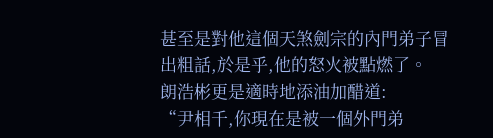甚至是對他這個天煞劍宗的內門弟子冒出粗話,於是乎,他的怒火被點燃了。
朗浩彬更是適時地添油加醋道:
“尹相千,你現在是被一個外門弟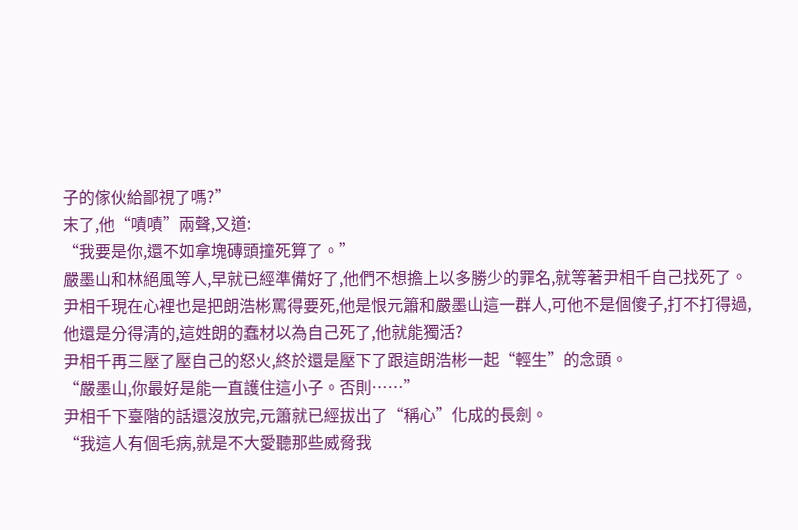子的傢伙給鄙視了嗎?”
末了,他“嘖嘖”兩聲,又道:
“我要是你,還不如拿塊磚頭撞死算了。”
嚴墨山和林絕風等人,早就已經準備好了,他們不想擔上以多勝少的罪名,就等著尹相千自己找死了。
尹相千現在心裡也是把朗浩彬罵得要死,他是恨元簫和嚴墨山這一群人,可他不是個傻子,打不打得過,他還是分得清的,這姓朗的蠢材以為自己死了,他就能獨活?
尹相千再三壓了壓自己的怒火,終於還是壓下了跟這朗浩彬一起“輕生”的念頭。
“嚴墨山,你最好是能一直護住這小子。否則……”
尹相千下臺階的話還沒放完,元簫就已經拔出了“稱心”化成的長劍。
“我這人有個毛病,就是不大愛聽那些威脅我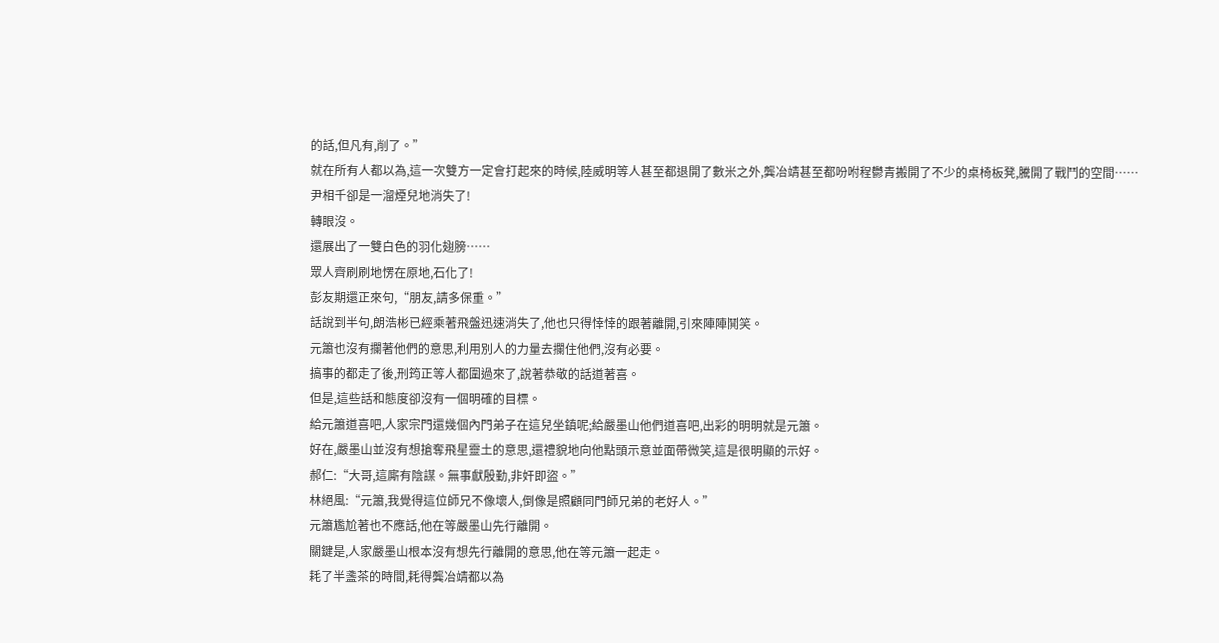的話,但凡有,削了。”
就在所有人都以為,這一次雙方一定會打起來的時候,陸威明等人甚至都退開了數米之外,龔冶靖甚至都吩咐程鬱青搬開了不少的桌椅板凳,騰開了戰鬥的空間……
尹相千卻是一溜煙兒地消失了!
轉眼沒。
還展出了一雙白色的羽化翅膀……
眾人齊刷刷地愣在原地,石化了!
彭友期還正來句,“朋友,請多保重。”
話說到半句,朗浩彬已經乘著飛盤迅速消失了,他也只得悻悻的跟著離開,引來陣陣鬨笑。
元簫也沒有攔著他們的意思,利用別人的力量去攔住他們,沒有必要。
搞事的都走了後,刑筠正等人都圍過來了,說著恭敬的話道著喜。
但是,這些話和態度卻沒有一個明確的目標。
給元簫道喜吧,人家宗門還幾個內門弟子在這兒坐鎮呢;給嚴墨山他們道喜吧,出彩的明明就是元簫。
好在,嚴墨山並沒有想搶奪飛星靈土的意思,還禮貌地向他點頭示意並面帶微笑,這是很明顯的示好。
郝仁:“大哥,這廝有陰謀。無事獻殷勤,非奸即盜。”
林絕風:“元簫,我覺得這位師兄不像壞人,倒像是照顧同門師兄弟的老好人。”
元簫尷尬著也不應話,他在等嚴墨山先行離開。
關鍵是,人家嚴墨山根本沒有想先行離開的意思,他在等元簫一起走。
耗了半盞茶的時間,耗得龔冶靖都以為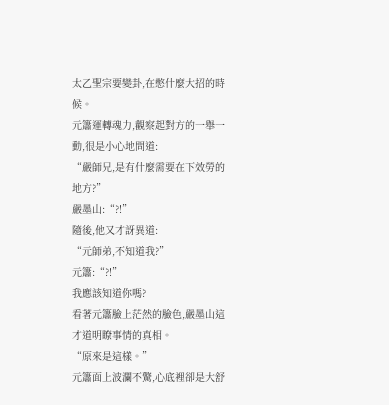太乙聖宗要變卦,在憋什麼大招的時候。
元簫運轉魂力,觀察起對方的一舉一動,很是小心地問道:
“嚴師兄,是有什麼需要在下效勞的地方?”
嚴墨山:“?!”
隨後,他又才訝異道:
“元師弟,不知道我?”
元簫:“?!”
我應該知道你嗎?
看著元簫臉上茫然的臉色,嚴墨山這才道明瞭事情的真相。
“原來是這樣。”
元簫面上波瀾不驚,心底裡卻是大舒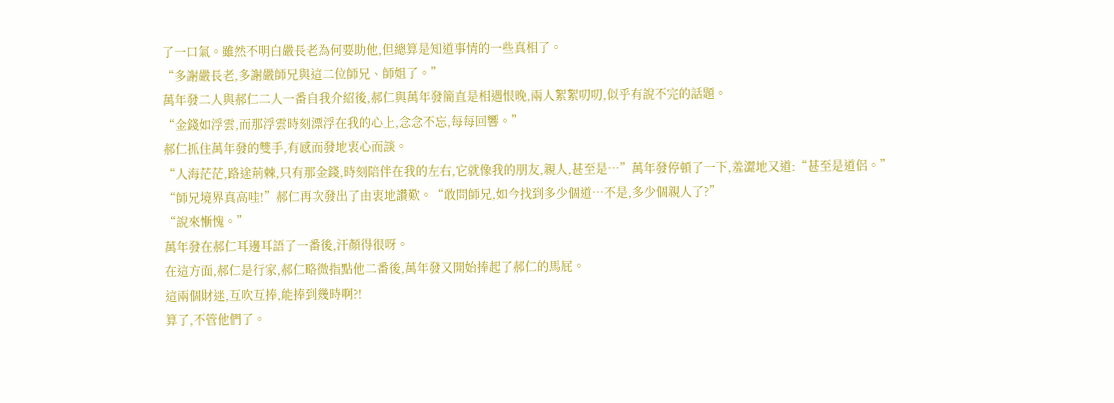了一口氣。雖然不明白嚴長老為何要助他,但總算是知道事情的一些真相了。
“多謝嚴長老,多謝嚴師兄與這二位師兄、師姐了。”
萬年發二人與郝仁二人一番自我介紹後,郝仁與萬年發簡直是相遇恨晚,兩人絮絮叨叨,似乎有說不完的話題。
“金錢如浮雲,而那浮雲時刻漂浮在我的心上,念念不忘,每每回響。”
郝仁抓住萬年發的雙手,有感而發地衷心而談。
“人海茫茫,路途荊棘,只有那金錢,時刻陪伴在我的左右,它就像我的朋友,親人,甚至是…”萬年發停頓了一下,羞澀地又道:“甚至是道侶。”
“師兄境界真高哇!”郝仁再次發出了由衷地讚歎。“敢問師兄,如今找到多少個道…不是,多少個親人了?”
“說來慚愧。”
萬年發在郝仁耳邊耳語了一番後,汗顏得很呀。
在這方面,郝仁是行家,郝仁略微指點他二番後,萬年發又開始捧起了郝仁的馬屁。
這兩個財迷,互吹互捧,能捧到幾時啊?!
算了,不管他們了。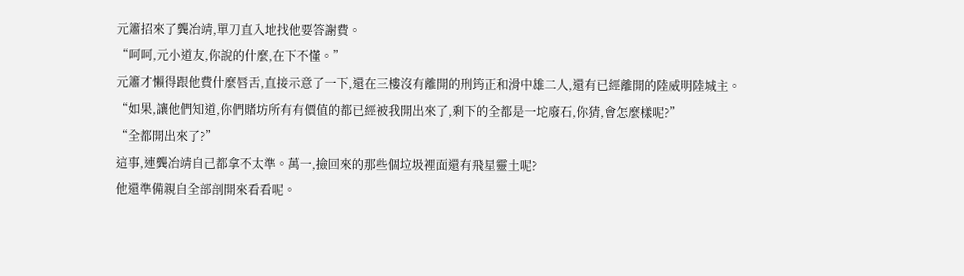元簫招來了龔冶靖,單刀直入地找他要答謝費。
“呵呵,元小道友,你說的什麼,在下不懂。”
元簫才懶得跟他費什麼唇舌,直接示意了一下,還在三樓沒有離開的刑筠正和滑中雄二人,還有已經離開的陸威明陸城主。
“如果,讓他們知道,你們賭坊所有有價值的都已經被我開出來了,剩下的全都是一坨廢石,你猜,會怎麼樣呢?”
“全都開出來了?”
這事,連龔冶靖自己都拿不太準。萬一,撿回來的那些個垃圾裡面還有飛星靈土呢?
他還準備親自全部剖開來看看呢。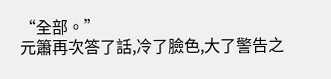“全部。”
元簫再次答了話,冷了臉色,大了警告之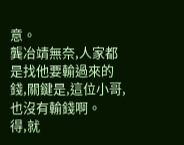意。
龔冶靖無奈,人家都是找他要輸過來的錢,關鍵是,這位小哥,也沒有輸錢啊。
得,就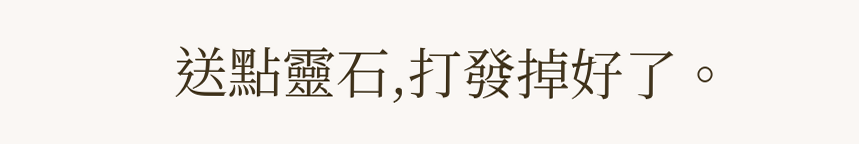送點靈石,打發掉好了。